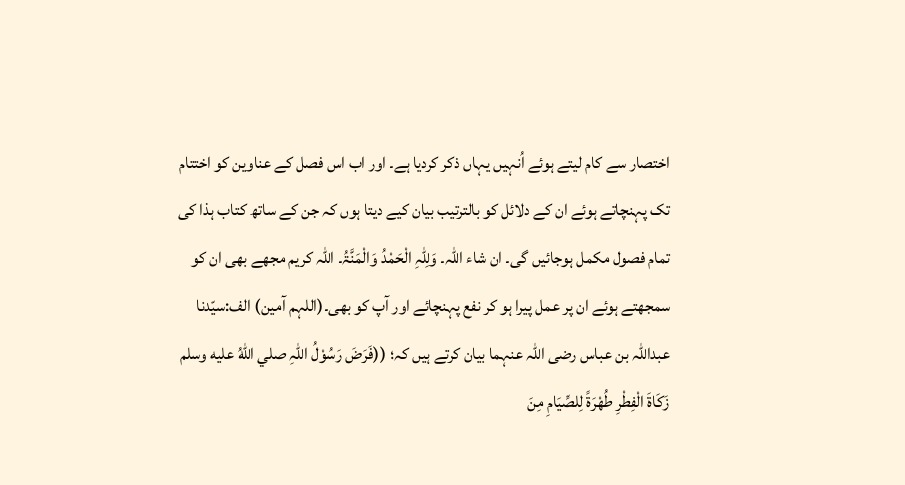اختصار سے کام لیتے ہوئے اُنہیں یہاں ذکر کردیا ہے۔ اور اب اس فصل کے عناوین کو اختتام تک پہنچاتے ہوئے ان کے دلائل کو بالترتیب بیان کیے دیتا ہوں کہ جن کے ساتھ کتاب ہذا کی تمام فصول مکمل ہوجائیں گی۔ ان شاء اللہ۔ وَلِلّٰہِ الْحَمْدُ وَالْمَنَّۃُ۔ اللہ کریم مجھے بھی ان کو سمجھتے ہوئے ان پر عمل پیرا ہو کر نفع پہنچائے اور آپ کو بھی۔(اللہم آمین) الف:سیّدنا عبداللہ بن عباس رضی اللہ عنہما بیان کرتے ہیں کہ؛ ((فَرَضَ رَسُوْلُ اللّٰہِ صلي اللّٰهُ عليه وسلم زَکَاۃَ الْفِطْرِ طُھْرَۃً لِلصِّیَامِ مِنَ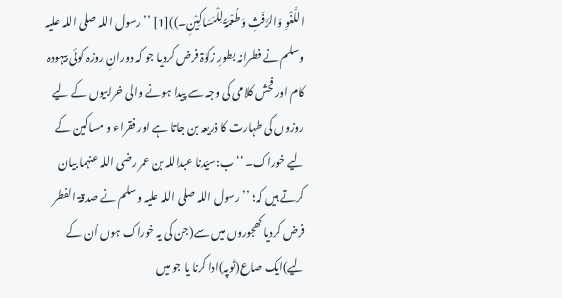اللَّغْوِ وَالرَّفَثِ وَطُعْمَۃً لِلْمَسَاکِیْنِ۔))[1] ’’ رسول اللہ صلی اللہ علیہ وسلم نے فطرانہ بطورِ زکوٰۃ فرض کردیا جو کہ دورانِ روزہ کوئی بیہودہ کام اور فحش کلامی کی وجہ سے پیدا ہونے والی خرابیوں کے لیے روزوں کی طہارت کا ذریعہ بن جاتا ہے اور فقراء و مساکین کے لیے خوراک۔ ‘‘ ب:سیّدنا عبداللہ بن عمر رضی اللہ عنہما بیان کرتے ہیں کہ؛ ’’ رسول اللہ صلی اللہ علیہ وسلم نے صدقۃ الفطر فرض کردیا کھجوروں میں سے(جن کی یہ خوراک ہوں اُن کے لیے)ایک صاع(ٹوپہ)ادا کرنا یا جو میں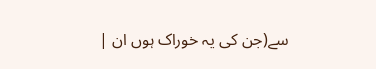سے(جن کی یہ خوراک ہوں ان |